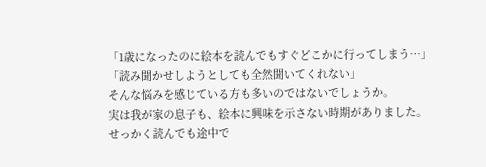「1歳になったのに絵本を読んでもすぐどこかに行ってしまう…」
「読み聞かせしようとしても全然聞いてくれない」
そんな悩みを感じている方も多いのではないでしょうか。
実は我が家の息子も、絵本に興味を示さない時期がありました。
せっかく読んでも途中で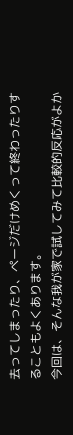去ってしまったり、ページだけめくって終わったりすることもよくあります。
今回は、そんな我が家で試してみて比較的反応がよか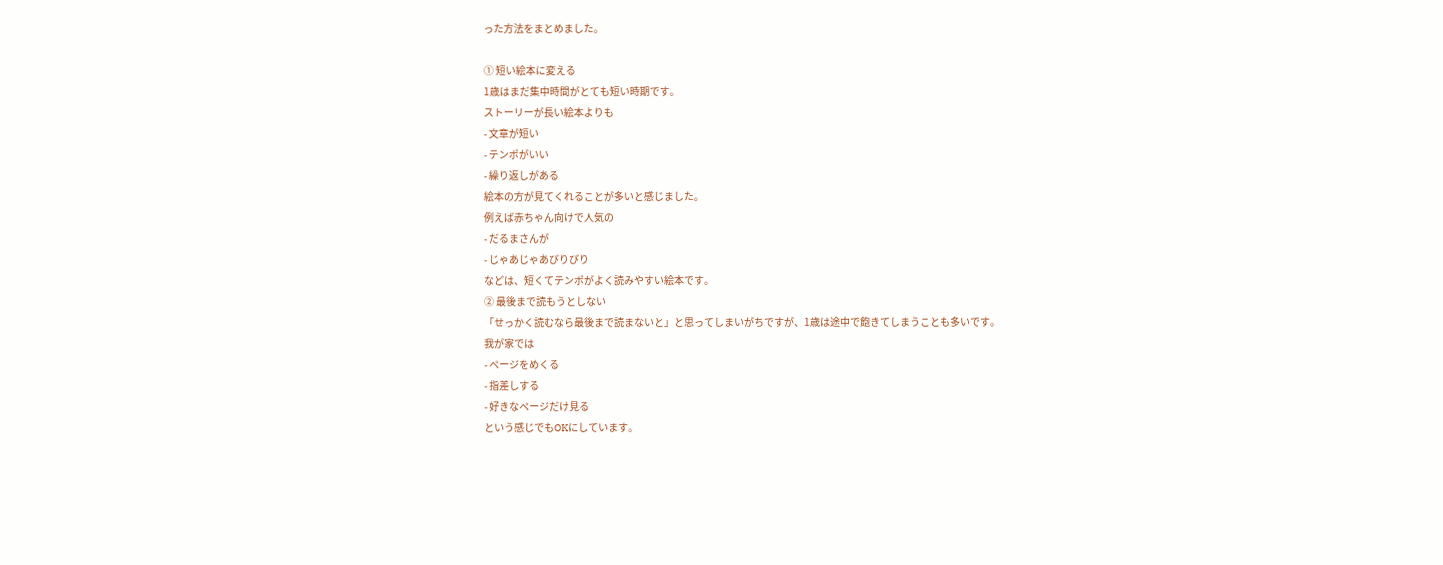った方法をまとめました。

① 短い絵本に変える
1歳はまだ集中時間がとても短い時期です。
ストーリーが長い絵本よりも
- 文章が短い
- テンポがいい
- 繰り返しがある
絵本の方が見てくれることが多いと感じました。
例えば赤ちゃん向けで人気の
- だるまさんが
- じゃあじゃあびりびり
などは、短くてテンポがよく読みやすい絵本です。
② 最後まで読もうとしない
「せっかく読むなら最後まで読まないと」と思ってしまいがちですが、1歳は途中で飽きてしまうことも多いです。
我が家では
- ページをめくる
- 指差しする
- 好きなページだけ見る
という感じでもOKにしています。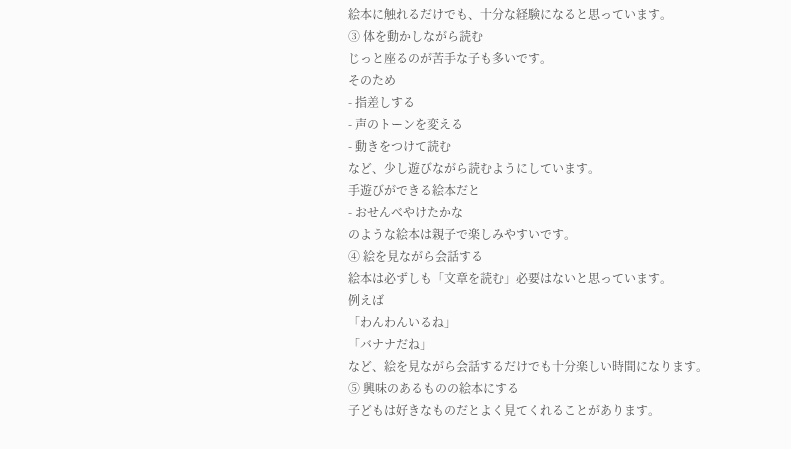絵本に触れるだけでも、十分な経験になると思っています。
③ 体を動かしながら読む
じっと座るのが苦手な子も多いです。
そのため
- 指差しする
- 声のトーンを変える
- 動きをつけて読む
など、少し遊びながら読むようにしています。
手遊びができる絵本だと
- おせんべやけたかな
のような絵本は親子で楽しみやすいです。
④ 絵を見ながら会話する
絵本は必ずしも「文章を読む」必要はないと思っています。
例えば
「わんわんいるね」
「バナナだね」
など、絵を見ながら会話するだけでも十分楽しい時間になります。
⑤ 興味のあるものの絵本にする
子どもは好きなものだとよく見てくれることがあります。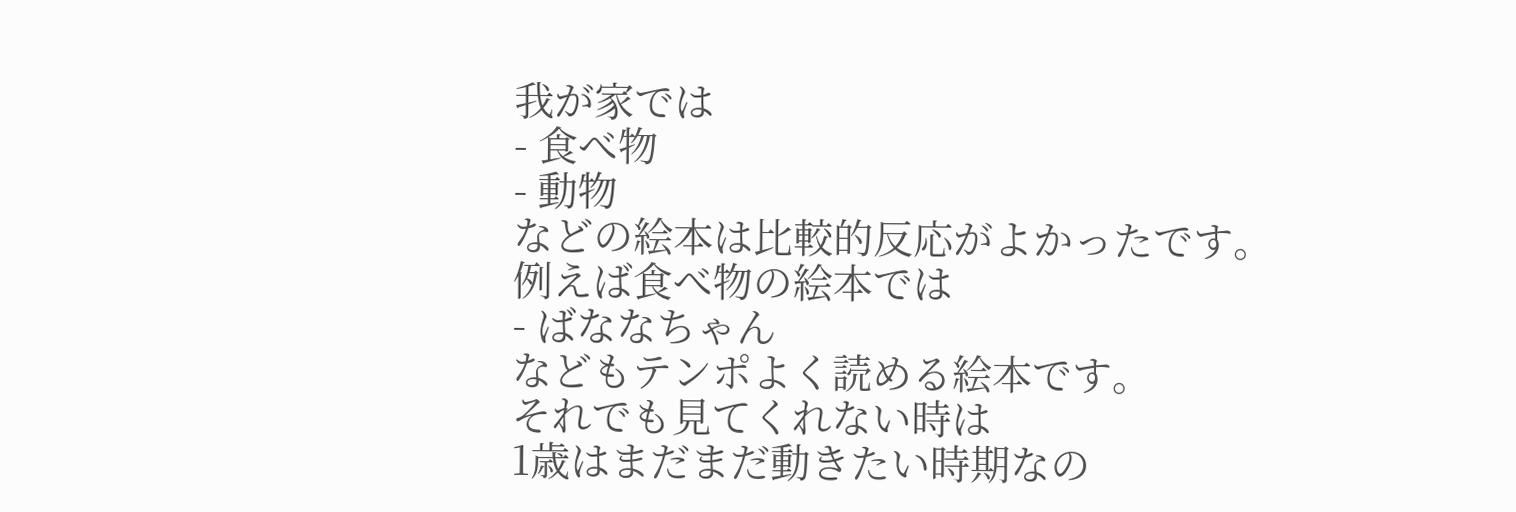我が家では
- 食べ物
- 動物
などの絵本は比較的反応がよかったです。
例えば食べ物の絵本では
- ばななちゃん
などもテンポよく読める絵本です。
それでも見てくれない時は
1歳はまだまだ動きたい時期なの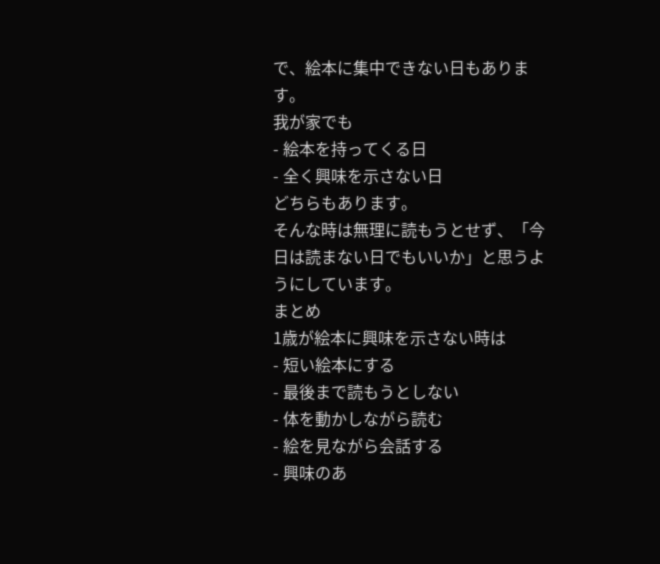で、絵本に集中できない日もあります。
我が家でも
- 絵本を持ってくる日
- 全く興味を示さない日
どちらもあります。
そんな時は無理に読もうとせず、「今日は読まない日でもいいか」と思うようにしています。
まとめ
1歳が絵本に興味を示さない時は
- 短い絵本にする
- 最後まで読もうとしない
- 体を動かしながら読む
- 絵を見ながら会話する
- 興味のあ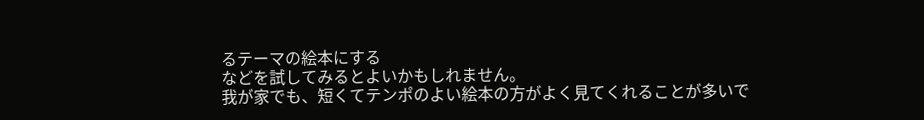るテーマの絵本にする
などを試してみるとよいかもしれません。
我が家でも、短くてテンポのよい絵本の方がよく見てくれることが多いで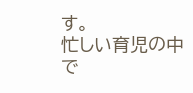す。
忙しい育児の中で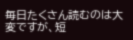毎日たくさん読むのは大変ですが、短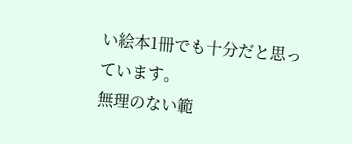い絵本1冊でも十分だと思っています。
無理のない範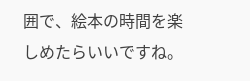囲で、絵本の時間を楽しめたらいいですね。